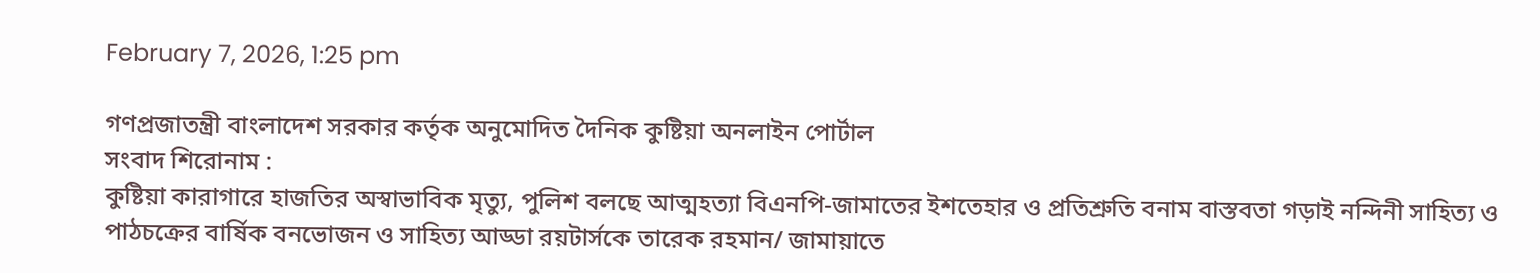February 7, 2026, 1:25 pm

গণপ্রজাতন্ত্রী বাংলাদেশ সরকার কর্তৃক অনুমোদিত দৈনিক কুষ্টিয়া অনলাইন পোর্টাল
সংবাদ শিরোনাম :
কুষ্টিয়া কারাগারে হাজতির অস্বাভাবিক মৃত্যু, পুলিশ বলছে আত্মহত্যা বিএনপি-জামাতের ইশতেহার ও প্রতিশ্রুতি বনাম বাস্তবতা গড়াই নন্দিনী সাহিত্য ও পাঠচক্রের বার্ষিক বনভোজন ও সাহিত্য আড্ডা রয়টার্সকে তারেক রহমান/ জামায়াতে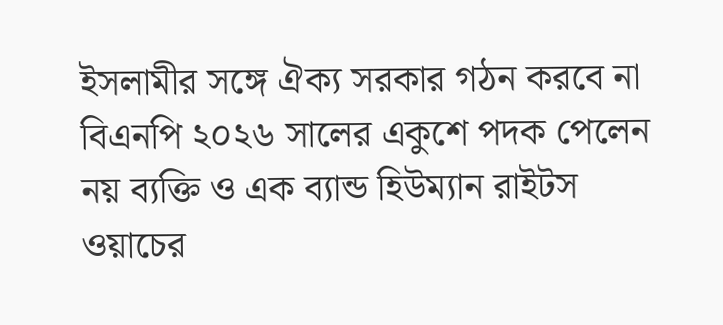ইসলামীর সঙ্গে ঐক্য সরকার গঠন করবে না বিএনপি ২০২৬ সালের একুশে পদক পেলেন নয় ব্যক্তি ও এক ব্যান্ড হিউম্যান রাইটস ওয়াচের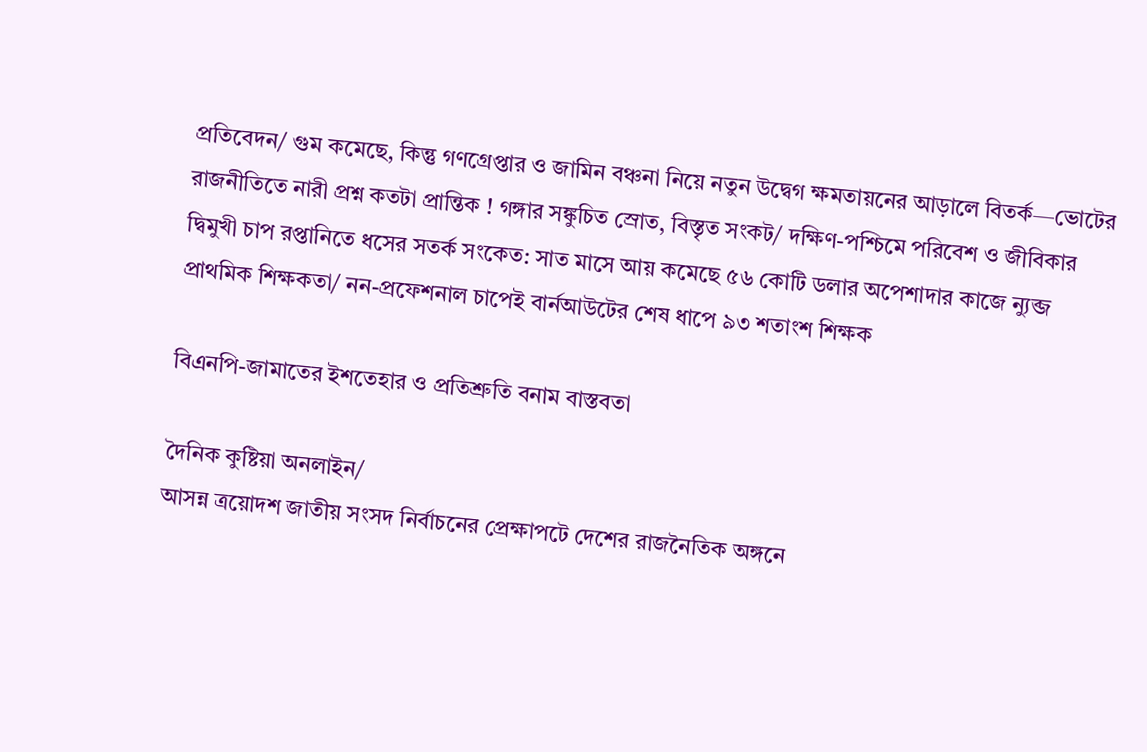প্রতিবেদন/ গুম কমেছে, কিন্তু গণগ্রেপ্তার ও জামিন বঞ্চনা নিয়ে নতুন উদ্বেগ ক্ষমতায়নের আড়ালে বিতর্ক—ভোটের রাজনীতিতে নারী প্রশ্ন কতটা প্রান্তিক ! গঙ্গার সঙ্কুচিত স্রোত, বিস্তৃত সংকট/ দক্ষিণ-পশ্চিমে পরিবেশ ও জীবিকার দ্বিমুখী চাপ রপ্তানিতে ধসের সতর্ক সংকেত: সাত মাসে আয় কমেছে ৫৬ কোটি ডলার অপেশাদার কাজে ন্যুব্জ প্রাথমিক শিক্ষকতা/ নন-প্রফেশনাল চাপেই বার্নআউটের শেষ ধাপে ৯৩ শতাংশ শিক্ষক

বিএনপি-জামাতের ইশতেহার ও প্রতিশ্রুতি বনাম বাস্তবতা

দৈনিক কুষ্টিয়া অনলাইন/
আসন্ন ত্রয়োদশ জাতীয় সংসদ নির্বাচনের প্রেক্ষাপটে দেশের রাজনৈতিক অঙ্গনে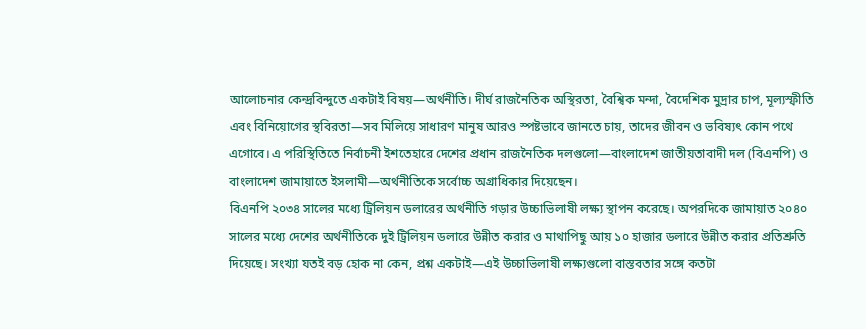আলোচনার কেন্দ্রবিন্দুতে একটাই বিষয়—অর্থনীতি। দীর্ঘ রাজনৈতিক অস্থিরতা, বৈশ্বিক মন্দা, বৈদেশিক মুদ্রার চাপ, মূল্যস্ফীতি এবং বিনিয়োগের স্থবিরতা—সব মিলিয়ে সাধারণ মানুষ আরও স্পষ্টভাবে জানতে চায়, তাদের জীবন ও ভবিষ্যৎ কোন পথে এগোবে। এ পরিস্থিতিতে নির্বাচনী ইশতেহারে দেশের প্রধান রাজনৈতিক দলগুলো—বাংলাদেশ জাতীয়তাবাদী দল (বিএনপি) ও বাংলাদেশ জামায়াতে ইসলামী—অর্থনীতিকে সর্বোচ্চ অগ্রাধিকার দিয়েছেন।
বিএনপি ২০৩৪ সালের মধ্যে ট্রিলিয়ন ডলারের অর্থনীতি গড়ার উচ্চাভিলাষী লক্ষ্য স্থাপন করেছে। অপরদিকে জামায়াত ২০৪০ সালের মধ্যে দেশের অর্থনীতিকে দুই ট্রিলিয়ন ডলারে উন্নীত করার ও মাথাপিছু আয় ১০ হাজার ডলারে উন্নীত করার প্রতিশ্রুতি দিয়েছে। সংখ্যা যতই বড় হোক না কেন, প্রশ্ন একটাই—এই উচ্চাভিলাষী লক্ষ্যগুলো বাস্তবতার সঙ্গে কতটা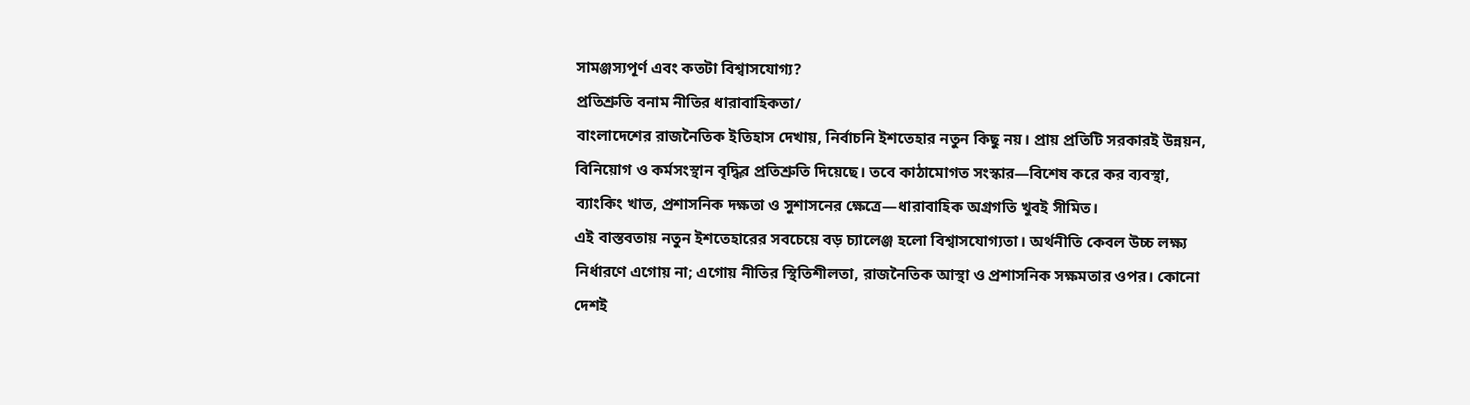সামঞ্জস্যপূর্ণ এবং কতটা বিশ্বাসযোগ্য?
প্রতিশ্রুতি বনাম নীতির ধারাবাহিকতা/
বাংলাদেশের রাজনৈতিক ইতিহাস দেখায়, নির্বাচনি ইশতেহার নতুন কিছু নয়। প্রায় প্রতিটি সরকারই উন্নয়ন, বিনিয়োগ ও কর্মসংস্থান বৃদ্ধির প্রতিশ্রুতি দিয়েছে। তবে কাঠামোগত সংস্কার—বিশেষ করে কর ব্যবস্থা, ব্যাংকিং খাত, প্রশাসনিক দক্ষতা ও সুশাসনের ক্ষেত্রে—ধারাবাহিক অগ্রগতি খুবই সীমিত।
এই বাস্তবতায় নতুন ইশতেহারের সবচেয়ে বড় চ্যালেঞ্জ হলো বিশ্বাসযোগ্যতা। অর্থনীতি কেবল উচ্চ লক্ষ্য নির্ধারণে এগোয় না; এগোয় নীতির স্থিতিশীলতা, রাজনৈতিক আস্থা ও প্রশাসনিক সক্ষমতার ওপর। কোনো দেশই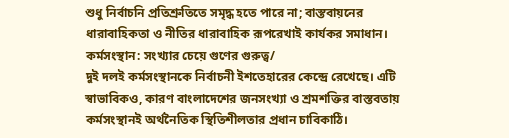শুধু নির্বাচনি প্রতিশ্রুতিতে সমৃদ্ধ হতে পারে না; বাস্তবায়নের ধারাবাহিকতা ও নীতির ধারাবাহিক রূপরেখাই কার্যকর সমাধান।
কর্মসংস্থান: সংখ্যার চেয়ে গুণের গুরুত্ব/
দুই দলই কর্মসংস্থানকে নির্বাচনী ইশতেহারের কেন্দ্রে রেখেছে। এটি স্বাভাবিকও, কারণ বাংলাদেশের জনসংখ্যা ও শ্রমশক্তির বাস্তবতায় কর্মসংস্থানই অর্থনৈতিক স্থিতিশীলতার প্রধান চাবিকাঠি।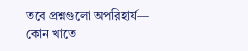তবে প্রশ্নগুলো অপরিহার্য—
কোন খাতে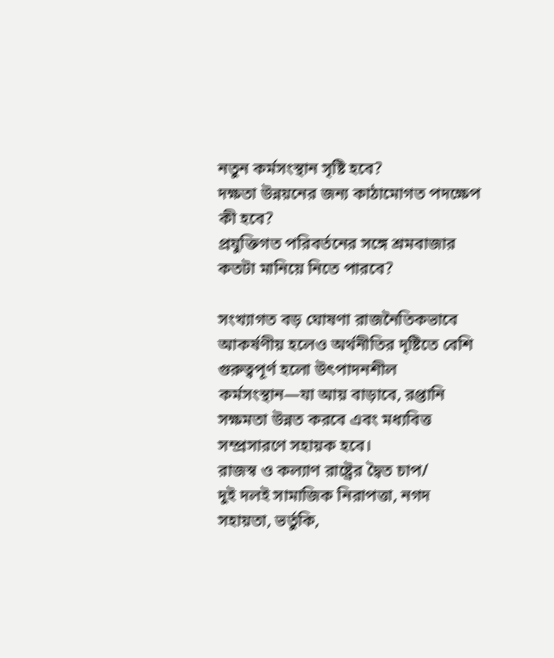নতুন কর্মসংস্থান সৃষ্টি হবে?
দক্ষতা উন্নয়নের জন্য কাঠামোগত পদক্ষেপ কী হবে?
প্রযুক্তিগত পরিবর্তনের সঙ্গে শ্রমবাজার কতটা মানিয়ে নিতে পারবে?

সংখ্যাগত বড় ঘোষণা রাজনৈতিকভাবে আকর্ষণীয় হলেও অর্থনীতির দৃষ্টিতে বেশি গুরুত্বপূর্ণ হলো উৎপাদনশীল কর্মসংস্থান—যা আয় বাড়াবে, রপ্তানি সক্ষমতা উন্নত করবে এবং মধ্যবিত্ত সম্প্রসারণে সহায়ক হবে।
রাজস্ব ও কল্যাণ রাষ্ট্রের দ্বৈত চাপ/
দুই দলই সামাজিক নিরাপত্তা, নগদ সহায়তা, ভর্তুকি,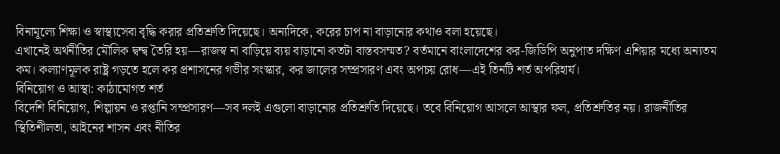বিনামূল্যে শিক্ষা ও স্বাস্থ্যসেবা বৃদ্ধি করার প্রতিশ্রুতি দিয়েছে। অন্যদিকে, করের চাপ না বাড়ানোর কথাও বলা হয়েছে।
এখানেই অর্থনীতির মৌলিক দ্বন্দ্ব তৈরি হয়—রাজস্ব না বাড়িয়ে ব্যয় বাড়ানো কতটা বাস্তবসম্মত? বর্তমানে বাংলাদেশের কর-জিডিপি অনুপাত দক্ষিণ এশিয়ার মধ্যে অন্যতম কম। কল্যাণমূলক রাষ্ট্র গড়তে হলে কর প্রশাসনের গভীর সংস্কার, কর জালের সম্প্রসারণ এবং অপচয় রোধ—এই তিনটি শর্ত অপরিহার্য।
বিনিয়োগ ও আস্থা: কাঠামোগত শর্ত
বিদেশি বিনিয়োগ, শিল্পায়ন ও রপ্তানি সম্প্রসারণ—সব দলই এগুলো বাড়ানোর প্রতিশ্রুতি দিয়েছে। তবে বিনিয়োগ আসলে আস্থার ফল, প্রতিশ্রুতির নয়। রাজনীতির স্থিতিশীলতা, আইনের শাসন এবং নীতির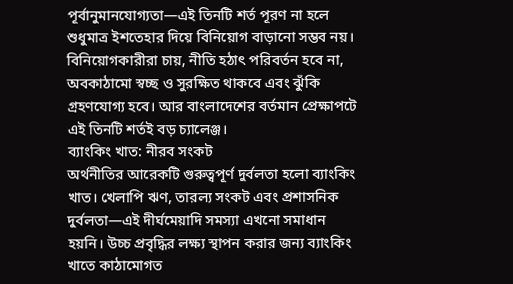পূর্বানুমানযোগ্যতা—এই তিনটি শর্ত পূরণ না হলে শুধুমাত্র ইশতেহার দিয়ে বিনিয়োগ বাড়ানো সম্ভব নয়।
বিনিয়োগকারীরা চায়, নীতি হঠাৎ পরিবর্তন হবে না, অবকাঠামো স্বচ্ছ ও সুরক্ষিত থাকবে এবং ঝুঁকি গ্রহণযোগ্য হবে। আর বাংলাদেশের বর্তমান প্রেক্ষাপটে এই তিনটি শর্তই বড় চ্যালেঞ্জ।
ব্যাংকিং খাত: নীরব সংকট
অর্থনীতির আরেকটি গুরুত্বপূর্ণ দুর্বলতা হলো ব্যাংকিং খাত। খেলাপি ঋণ, তারল্য সংকট এবং প্রশাসনিক দুর্বলতা—এই দীর্ঘমেয়াদি সমস্যা এখনো সমাধান হয়নি। উচ্চ প্রবৃদ্ধির লক্ষ্য স্থাপন করার জন্য ব্যাংকিং খাতে কাঠামোগত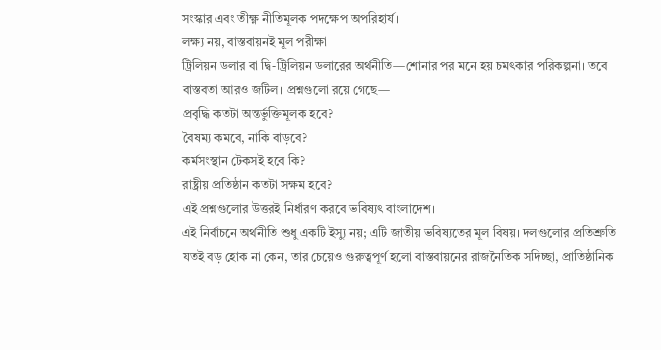সংস্কার এবং তীক্ষ্ণ নীতিমূলক পদক্ষেপ অপরিহার্য।
লক্ষ্য নয়, বাস্তবায়নই মূল পরীক্ষা
ট্রিলিয়ন ডলার বা দ্বি-ট্রিলিয়ন ডলারের অর্থনীতি—শোনার পর মনে হয় চমৎকার পরিকল্পনা। তবে বাস্তবতা আরও জটিল। প্রশ্নগুলো রয়ে গেছে—
প্রবৃদ্ধি কতটা অন্তর্ভুক্তিমূলক হবে?
বৈষম্য কমবে, নাকি বাড়বে?
কর্মসংস্থান টেকসই হবে কি?
রাষ্ট্রীয় প্রতিষ্ঠান কতটা সক্ষম হবে?
এই প্রশ্নগুলোর উত্তরই নির্ধারণ করবে ভবিষ্যৎ বাংলাদেশ।
এই নির্বাচনে অর্থনীতি শুধু একটি ইস্যু নয়; এটি জাতীয় ভবিষ্যতের মূল বিষয়। দলগুলোর প্রতিশ্রুতি যতই বড় হোক না কেন, তার চেয়েও গুরুত্বপূর্ণ হলো বাস্তবায়নের রাজনৈতিক সদিচ্ছা, প্রাতিষ্ঠানিক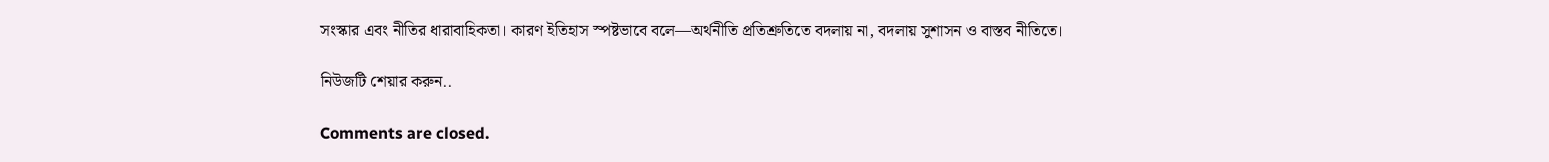সংস্কার এবং নীতির ধারাবাহিকতা। কারণ ইতিহাস স্পষ্টভাবে বলে—অর্থনীতি প্রতিশ্রুতিতে বদলায় না, বদলায় সুশাসন ও বাস্তব নীতিতে।

নিউজটি শেয়ার করুন..

Comments are closed.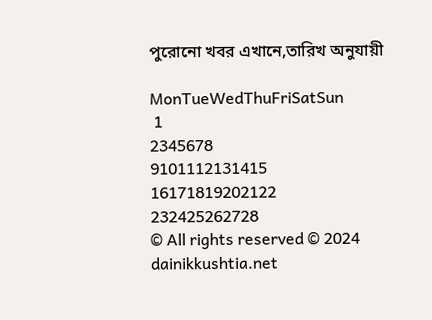পুরোনো খবর এখানে,তারিখ অনুযায়ী

MonTueWedThuFriSatSun
 1
2345678
9101112131415
16171819202122
232425262728
© All rights reserved © 2024 dainikkushtia.net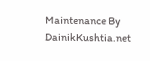Maintenance By DainikKushtia.net